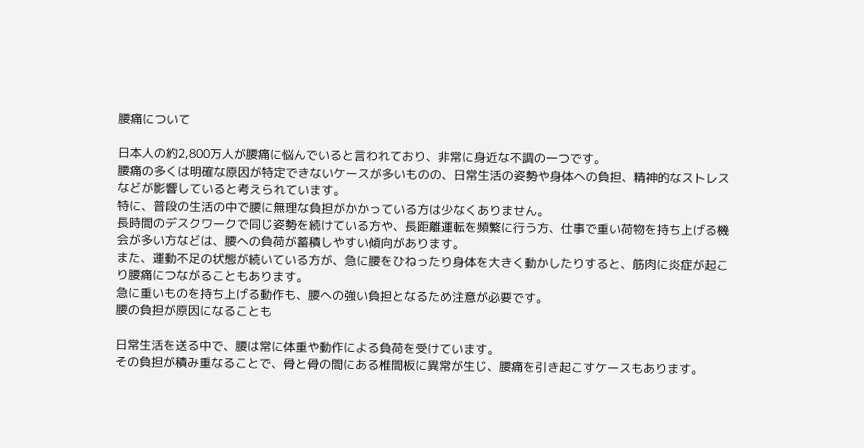腰痛について

日本人の約2,800万人が腰痛に悩んでいると言われており、非常に身近な不調の一つです。
腰痛の多くは明確な原因が特定できないケースが多いものの、日常生活の姿勢や身体への負担、精神的なストレスなどが影響していると考えられています。
特に、普段の生活の中で腰に無理な負担がかかっている方は少なくありません。
長時間のデスクワークで同じ姿勢を続けている方や、長距離運転を頻繁に行う方、仕事で重い荷物を持ち上げる機会が多い方などは、腰への負荷が蓄積しやすい傾向があります。
また、運動不足の状態が続いている方が、急に腰をひねったり身体を大きく動かしたりすると、筋肉に炎症が起こり腰痛につながることもあります。
急に重いものを持ち上げる動作も、腰への強い負担となるため注意が必要です。
腰の負担が原因になることも

日常生活を送る中で、腰は常に体重や動作による負荷を受けています。
その負担が積み重なることで、骨と骨の間にある椎間板に異常が生じ、腰痛を引き起こすケースもあります。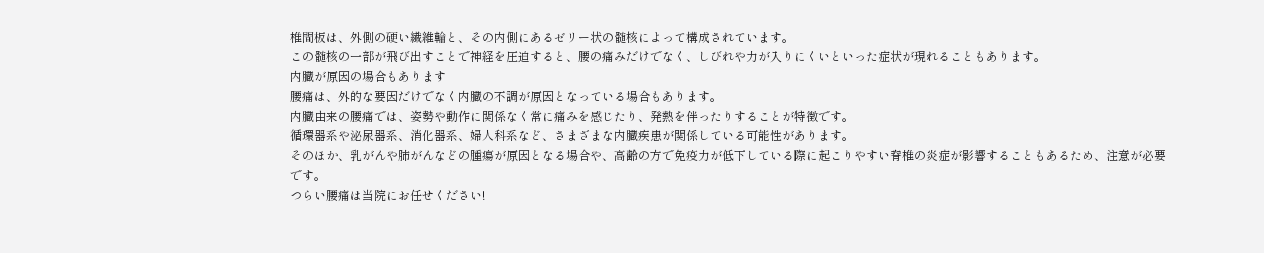椎間板は、外側の硬い繊維輪と、その内側にあるゼリー状の髄核によって構成されています。
この髄核の一部が飛び出すことで神経を圧迫すると、腰の痛みだけでなく、しびれや力が入りにくいといった症状が現れることもあります。
内臓が原因の場合もあります
腰痛は、外的な要因だけでなく内臓の不調が原因となっている場合もあります。
内臓由来の腰痛では、姿勢や動作に関係なく常に痛みを感じたり、発熱を伴ったりすることが特徴です。
循環器系や泌尿器系、消化器系、婦人科系など、さまざまな内臓疾患が関係している可能性があります。
そのほか、乳がんや肺がんなどの腫瘍が原因となる場合や、高齢の方で免疫力が低下している際に起こりやすい脊椎の炎症が影響することもあるため、注意が必要です。
つらい腰痛は当院にお任せください!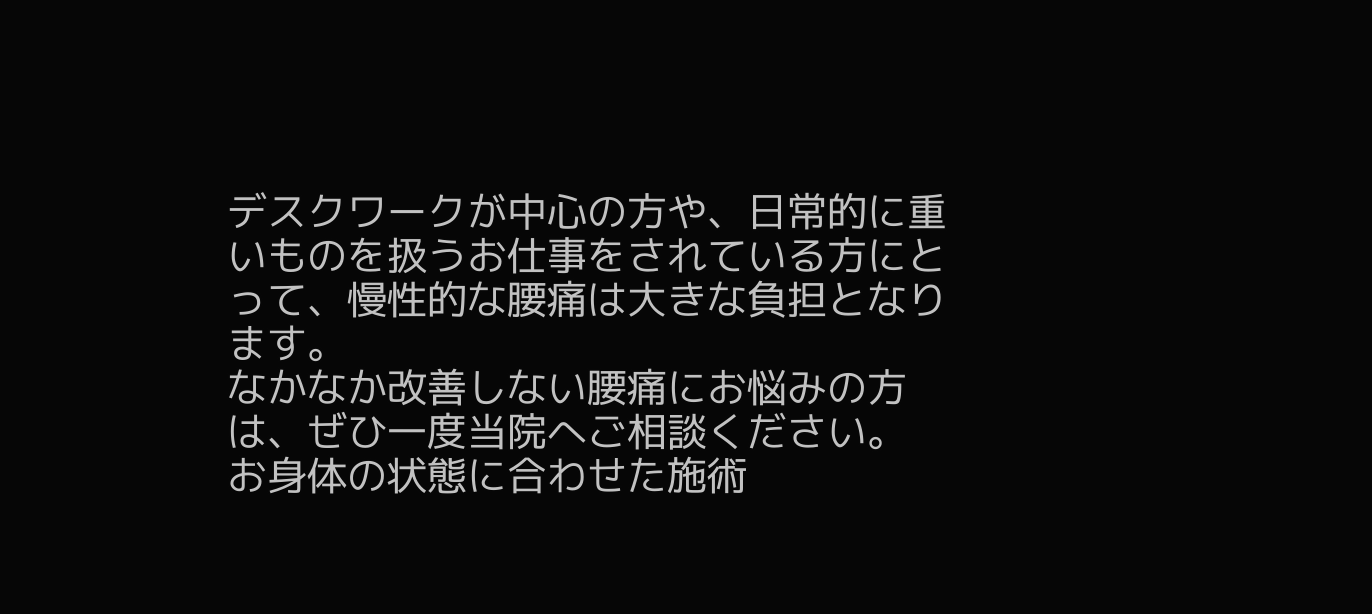デスクワークが中心の方や、日常的に重いものを扱うお仕事をされている方にとって、慢性的な腰痛は大きな負担となります。
なかなか改善しない腰痛にお悩みの方は、ぜひ一度当院へご相談ください。
お身体の状態に合わせた施術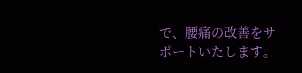で、腰痛の改善をサポートいたします。